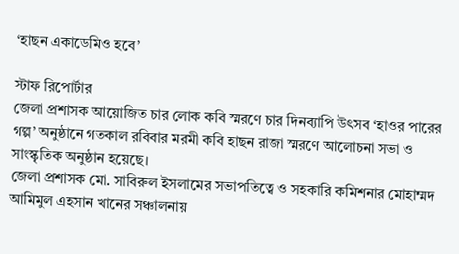‘হাছন একাডেমিও হবে’

স্টাফ রিপোর্টার
জেলা প্রশাসক আয়োজিত চার লোক কবি স্মরণে চার দিনব্যাপি উৎসব ‘হাওর পারের গল্প’ অনুষ্ঠানে গতকাল রবিবার মরমী কবি হাছন রাজা স্মরণে আলোচনা সভা ও সাংস্কৃতিক অনুষ্ঠান হয়েছে।
জেলা প্রশাসক মো. সাবিরুল ইসলামের সভাপতিত্বে ও সহকারি কমিশনার মোহাম্মদ আমিমুল এহসান খানের সঞ্চালনায়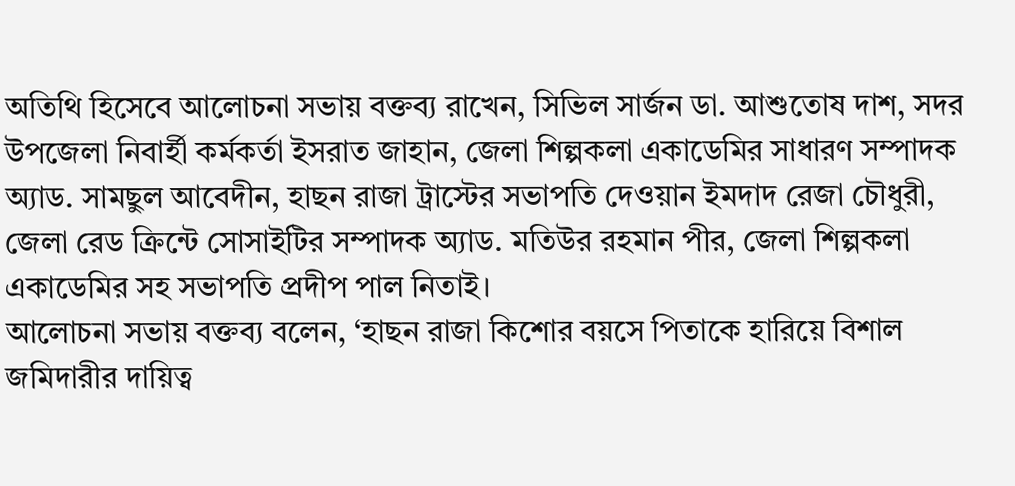অতিথি হিসেবে আলোচনা সভায় বক্তব্য রাখেন, সিভিল সার্জন ডা. আশুতোষ দাশ, সদর উপজেলা নিবার্হী কর্মকর্তা ইসরাত জাহান, জেলা শিল্পকলা একাডেমির সাধারণ সম্পাদক অ্যাড. সামছুল আবেদীন, হাছন রাজা ট্রাস্টের সভাপতি দেওয়ান ইমদাদ রেজা চৌধুরী, জেলা রেড ক্রিন্টে সোসাইটির সম্পাদক অ্যাড. মতিউর রহমান পীর, জেলা শিল্পকলা একাডেমির সহ সভাপতি প্রদীপ পাল নিতাই।
আলোচনা সভায় বক্তব্য বলেন, ‘হাছন রাজা কিশোর বয়সে পিতাকে হারিয়ে বিশাল জমিদারীর দায়িত্ব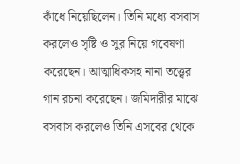কাঁধে নিয়েছিলেন। তিনি মধ্যে বসবাস করলেও সৃষ্টি ও সুর নিয়ে গবেষণা করেছেন। আত্মাধিকসহ নানা তত্ত্বের গান রচনা করেছেন। জমিদারীর মাঝে বসবাস করলেও তিনি এসবের থেকে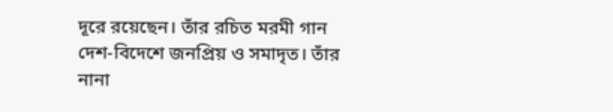দূরে রয়েছেন। তাঁর রচিত মরমী গান দেশ-বিদেশে জনপ্রিয় ও সমাদৃত। তাঁর নানা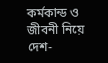কর্মকান্ড ও জীবনী নিয়ে দেশ-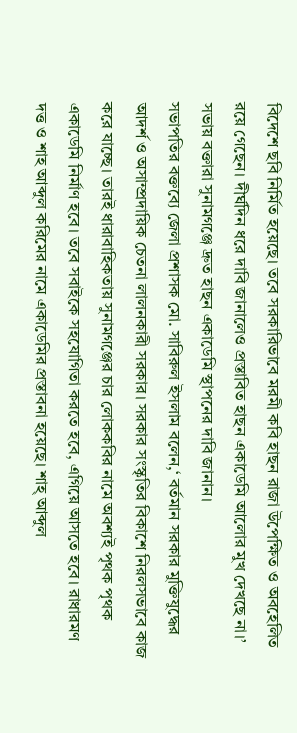বিদেশে ছবি নির্মিত হয়েছে। তবে সরকারিভাবে মরমী কবি হাছন রাজা উপেক্ষিত ও অবহেলিত রয়ে গেছেন। দীর্ঘদিন ধরে দাবি জানালেও প্রস্তাবিত হাছন একাডেমি আলোর মুখ দেখছে না।’  সভায় বক্তারা সুনামগঞ্জে দ্রুত হাছন একাডেমি স্থাপনের দাবি জানান।
সভাপতির বক্তব্যে জেলা প্রশাসক মো. সাবিরুল ইসলাম বলেন,‘ বর্তমান সরকার মুক্তিযুদ্ধের আদর্শ ও অসাম্প্রদায়িক চেতনা লালনকারী সরকার। সরকার সংস্কৃতির বিকাশে নিরলসভাবে কাজ করে যাচ্ছে। তারই ধারাবাহিকতায় সুনামগঞ্জের চার লোককবির নামে অবশ্যই পৃথক পৃথক একাডেমি নির্মাণ হবে। তবে সবাইকে সহযোগিতা করতে হবে, এগিয়ে আসতে হবে। রাধারমণ দত্ত ও শাহ আব্দুল করিমের নামে একাডেমির প্রস্তাবনা হয়েছে। শাহ্ আব্দুল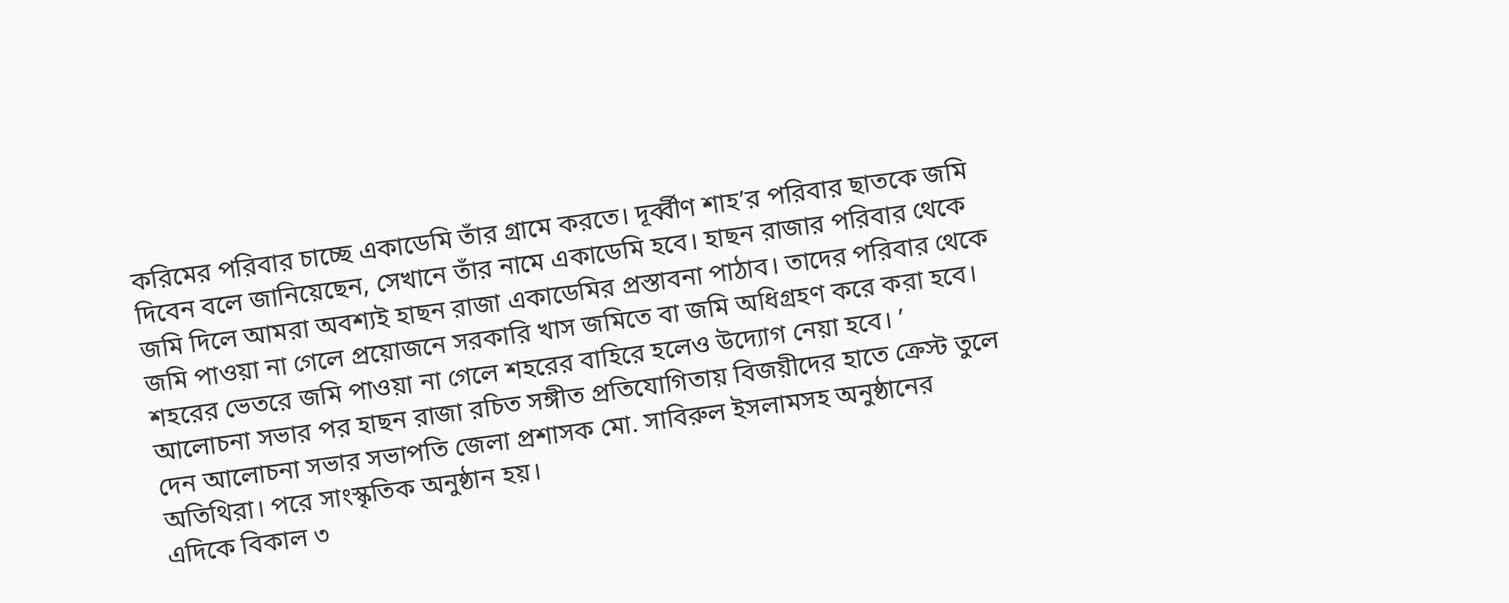করিমের পরিবার চাচ্ছে একাডেমি তাঁর গ্রামে করতে। দূর্ব্বীণ শাহ’র পরিবার ছাতকে জমি দিবেন বলে জানিয়েছেন, সেখানে তাঁর নামে একাডেমি হবে। হাছন রাজার পরিবার থেকে জমি দিলে আমরা অবশ্যই হাছন রাজা একাডেমির প্রস্তাবনা পাঠাব। তাদের পরিবার থেকে জমি পাওয়া না গেলে প্রয়োজনে সরকারি খাস জমিতে বা জমি অধিগ্রহণ করে করা হবে। শহরের ভেতরে জমি পাওয়া না গেলে শহরের বাহিরে হলেও উদ্যোগ নেয়া হবে। ’
আলোচনা সভার পর হাছন রাজা রচিত সঙ্গীত প্রতিযোগিতায় বিজয়ীদের হাতে ক্রেস্ট তুলে দেন আলোচনা সভার সভাপতি জেলা প্রশাসক মো. সাবিরুল ইসলামসহ অনুষ্ঠানের অতিথিরা। পরে সাংস্কৃতিক অনুষ্ঠান হয়।
এদিকে বিকাল ৩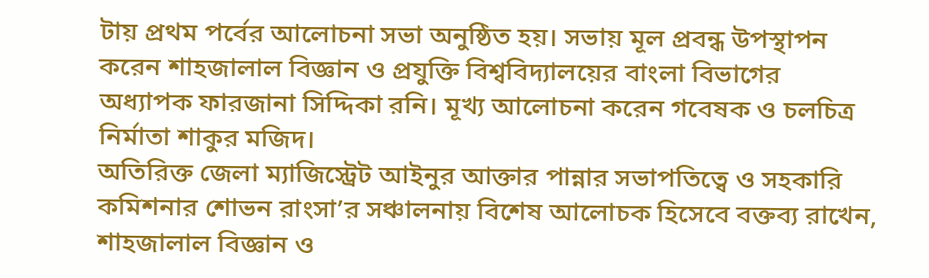টায় প্রথম পর্বের আলোচনা সভা অনুষ্ঠিত হয়। সভায় মূল প্রবন্ধ উপস্থাপন করেন শাহজালাল বিজ্ঞান ও প্রযুক্তি বিশ্ববিদ্যালয়ের বাংলা বিভাগের অধ্যাপক ফারজানা সিদ্দিকা রনি। মূখ্য আলোচনা করেন গবেষক ও চলচিত্র নির্মাতা শাকুর মজিদ।
অতিরিক্ত জেলা ম্যাজিস্ট্রেট আইনুর আক্তার পান্নার সভাপতিত্বে ও সহকারি কমিশনার শোভন রাংসা’র সঞ্চালনায় বিশেষ আলোচক হিসেবে বক্তব্য রাখেন, শাহজালাল বিজ্ঞান ও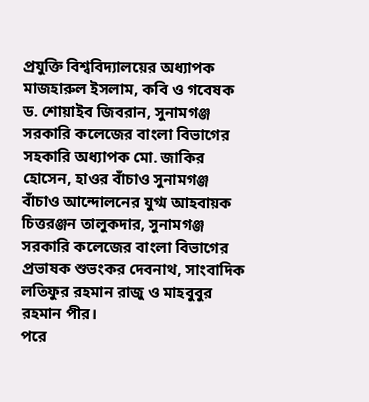প্রযুক্তি বিশ্ববিদ্যালয়ের অধ্যাপক মাজহারুল ইসলাম, কবি ও গবেষক ড. শোয়াইব জিবরান, সুনামগঞ্জ সরকারি কলেজের বাংলা বিভাগের সহকারি অধ্যাপক মো. জাকির হোসেন, হাওর বাঁচাও সুনামগঞ্জ বাঁচাও আন্দোলনের যুগ্ম আহবায়ক চিত্তরঞ্জন তালুকদার, সুনামগঞ্জ সরকারি কলেজের বাংলা বিভাগের প্রভাষক শুভংকর দেবনাথ, সাংবাদিক লতিফুর রহমান রাজু ও মাহবুবুর রহমান পীর।
পরে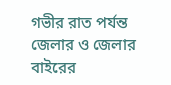গভীর রাত পর্যন্ত জেলার ও জেলার বাইরের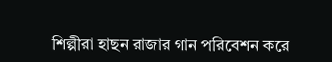শিল্পীরা হাছন রাজার গান পরিবেশন করে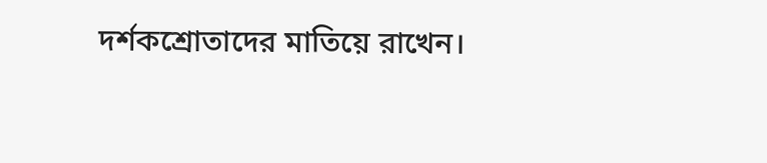দর্শকশ্রোতাদের মাতিয়ে রাখেন।